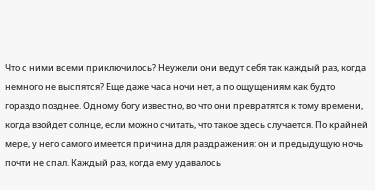Что с ними всеми приключилось? Неужели они ведут себя так каждый раз, когда немного не выспятся? Еще даже часа ночи нет, а по ощущениям как будто гораздо позднее. Одному богу известно, во что они превратятся к тому времени, когда взойдет солнце, если можно считать, что такое здесь случается. По крайней мере, у него самого имеется причина для раздражения: он и предыдущую ночь почти не спал. Каждый раз, когда ему удавалось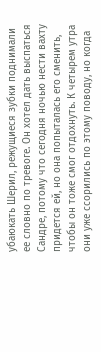убаюкать Шерил, режущиеся зубки поднимали ее словно по тревоге. Он хотел дать выспаться Сандре, потому что сегодня ночью нести вахту придется ей, но она попыталась его сменить, чтобы он тоже смог отдохнуть. К четырем утра они уже ссорились по этому поводу, но когда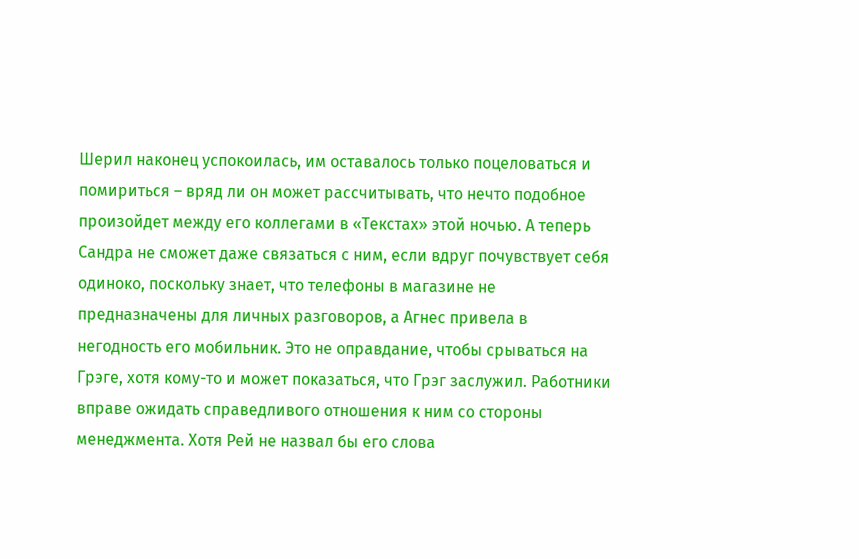Шерил наконец успокоилась, им оставалось только поцеловаться и помириться – вряд ли он может рассчитывать, что нечто подобное произойдет между его коллегами в «Текстах» этой ночью. А теперь Сандра не сможет даже связаться с ним, если вдруг почувствует себя одиноко, поскольку знает, что телефоны в магазине не предназначены для личных разговоров, а Агнес привела в негодность его мобильник. Это не оправдание, чтобы срываться на Грэге, хотя кому-то и может показаться, что Грэг заслужил. Работники вправе ожидать справедливого отношения к ним со стороны менеджмента. Хотя Рей не назвал бы его слова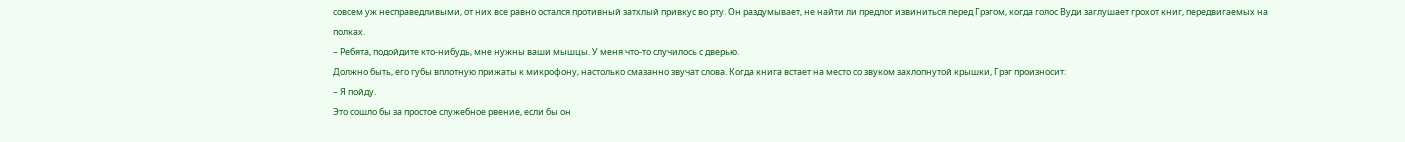совсем уж несправедливыми, от них все равно остался противный затхлый привкус во рту. Он раздумывает, не найти ли предлог извиниться перед Грэгом, когда голос Вуди заглушает грохот книг, передвигаемых на полках.
– Ребята, подойдите кто-нибудь, мне нужны ваши мышцы. У меня что-то случилось с дверью.
Должно быть, его губы вплотную прижаты к микрофону, настолько смазанно звучат слова. Когда книга встает на место со звуком захлопнутой крышки, Грэг произносит:
– Я пойду.
Это сошло бы за простое служебное рвение, если бы он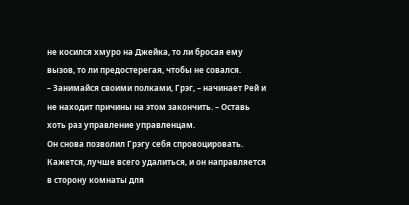не косился хмуро на Джейка, то ли бросая ему вызов, то ли предостерегая, чтобы не совался.
– Занимайся своими полками, Грэг, – начинает Рей и не находит причины на этом закончить. – Оставь хоть раз управление управленцам.
Он снова позволил Грэгу себя спровоцировать. Кажется, лучше всего удалиться, и он направляется в сторону комнаты для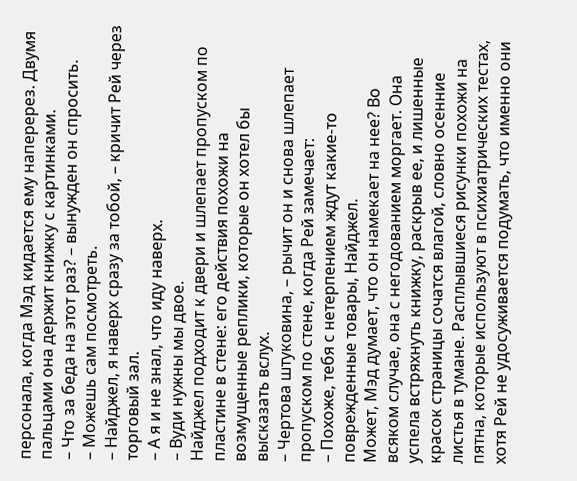персонала, когда Мэд кидается ему наперерез. Двумя пальцами она держит книжку с картинками.
– Что за беда на этот раз? – вынужден он спросить.
– Можешь сам посмотреть.
– Найджел, я наверх сразу за тобой, – кричит Рей через торговый зал.
– А я и не знал, что иду наверх.
– Вуди нужны мы двое.
Найджел подходит к двери и шлепает пропуском по пластине в стене: его действия похожи на возмущенные реплики, которые он хотел бы высказать вслух.
– Чертова штуковина, – рычит он и снова шлепает пропуском по стене, когда Рей замечает:
– Похоже, тебя с нетерпением ждут какие-то поврежденные товары, Найджел.
Может, Мэд думает, что он намекает на нее? Во всяком случае, она с негодованием моргает. Она успела встряхнуть книжку, раскрыв ее, и лишенные красок страницы сочатся влагой, словно осенние листья в тумане. Расплывшиеся рисунки похожи на пятна, которые используют в психиатрических тестах, хотя Рей не удосуживается подумать, что именно они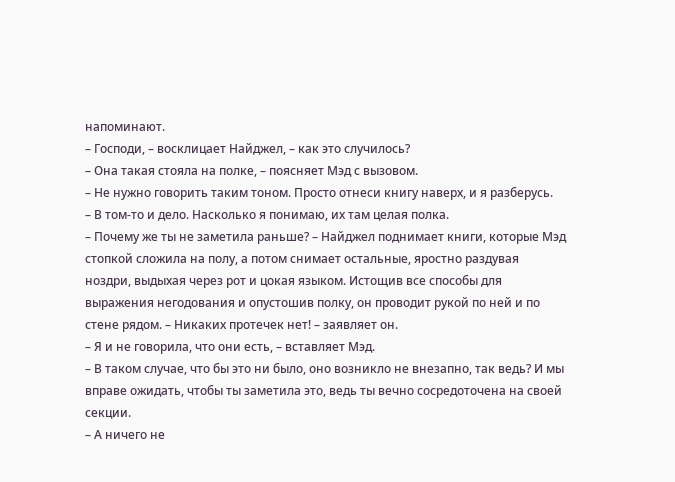напоминают.
– Господи, – восклицает Найджел, – как это случилось?
– Она такая стояла на полке, – поясняет Мэд с вызовом.
– Не нужно говорить таким тоном. Просто отнеси книгу наверх, и я разберусь.
– В том-то и дело. Насколько я понимаю, их там целая полка.
– Почему же ты не заметила раньше? – Найджел поднимает книги, которые Мэд стопкой сложила на полу, а потом снимает остальные, яростно раздувая ноздри, выдыхая через рот и цокая языком. Истощив все способы для выражения негодования и опустошив полку, он проводит рукой по ней и по стене рядом. – Никаких протечек нет! – заявляет он.
– Я и не говорила, что они есть, – вставляет Мэд.
– В таком случае, что бы это ни было, оно возникло не внезапно, так ведь? И мы вправе ожидать, чтобы ты заметила это, ведь ты вечно сосредоточена на своей секции.
– А ничего не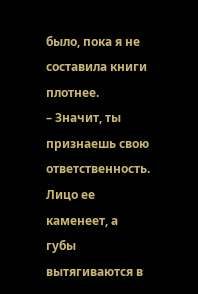было, пока я не составила книги плотнее.
– Значит, ты признаешь свою ответственность.
Лицо ее каменеет, а губы вытягиваются в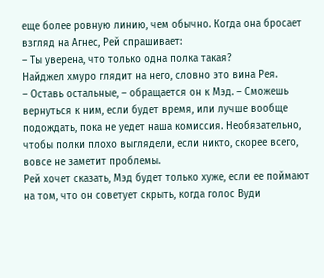еще более ровную линию, чем обычно. Когда она бросает взгляд на Агнес, Рей спрашивает:
– Ты уверена, что только одна полка такая?
Найджел хмуро глядит на него, словно это вина Рея.
– Оставь остальные, – обращается он к Мэд. – Сможешь вернуться к ним, если будет время, или лучше вообще подождать, пока не уедет наша комиссия. Необязательно, чтобы полки плохо выглядели, если никто, скорее всего, вовсе не заметит проблемы.
Рей хочет сказать, Мэд будет только хуже, если ее поймают на том, что он советует скрыть, когда голос Вуди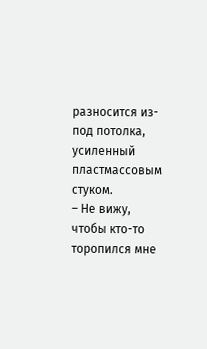разносится из-под потолка, усиленный пластмассовым стуком.
– Не вижу, чтобы кто-то торопился мне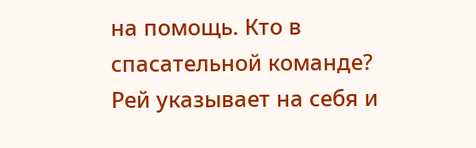на помощь. Кто в спасательной команде?
Рей указывает на себя и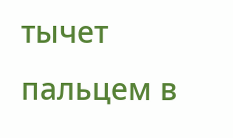тычет пальцем в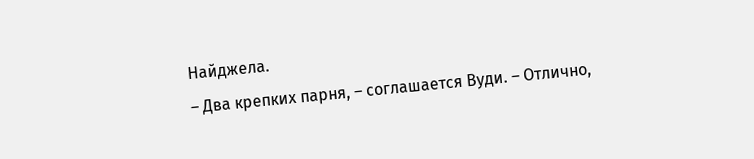Найджела.
– Два крепких парня, – соглашается Вуди. – Отлично,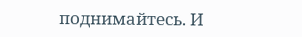поднимайтесь. И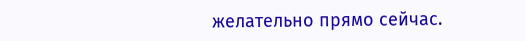желательно прямо сейчас.